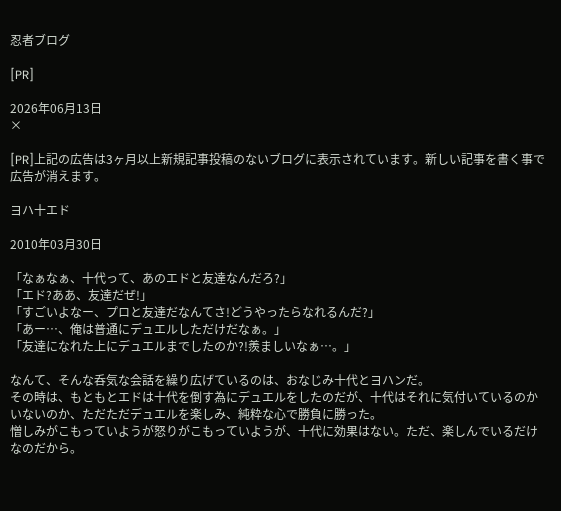忍者ブログ

[PR]

2026年06月13日
×

[PR]上記の広告は3ヶ月以上新規記事投稿のないブログに表示されています。新しい記事を書く事で広告が消えます。

ヨハ十エド

2010年03月30日

「なぁなぁ、十代って、あのエドと友達なんだろ?」
「エド?ああ、友達だぜ!」
「すごいよなー、プロと友達だなんてさ!どうやったらなれるんだ?」
「あー…、俺は普通にデュエルしただけだなぁ。」
「友達になれた上にデュエルまでしたのか?!羨ましいなぁ…。」

なんて、そんな呑気な会話を繰り広げているのは、おなじみ十代とヨハンだ。
その時は、もともとエドは十代を倒す為にデュエルをしたのだが、十代はそれに気付いているのかいないのか、ただただデュエルを楽しみ、純粋な心で勝負に勝った。
憎しみがこもっていようが怒りがこもっていようが、十代に効果はない。ただ、楽しんでいるだけなのだから。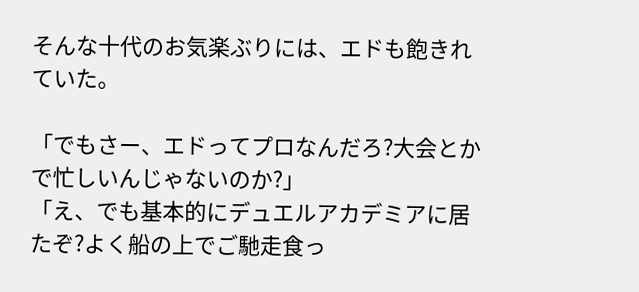そんな十代のお気楽ぶりには、エドも飽きれていた。

「でもさー、エドってプロなんだろ?大会とかで忙しいんじゃないのか?」
「え、でも基本的にデュエルアカデミアに居たぞ?よく船の上でご馳走食っ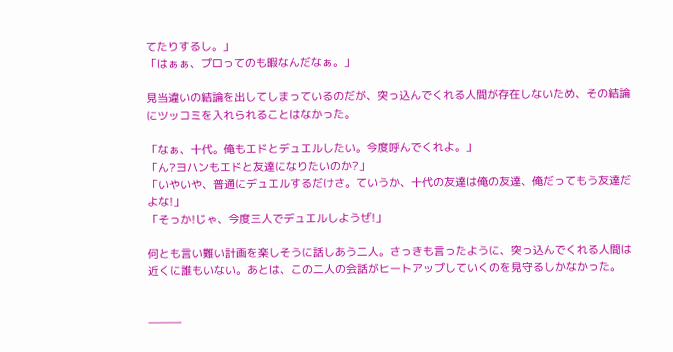てたりするし。」
「はぁぁ、プロってのも暇なんだなぁ。」

見当違いの結論を出してしまっているのだが、突っ込んでくれる人間が存在しないため、その結論にツッコミを入れられることはなかった。

「なぁ、十代。俺もエドとデュエルしたい。今度呼んでくれよ。」
「ん?ヨハンもエドと友達になりたいのか?」
「いやいや、普通にデュエルするだけさ。ていうか、十代の友達は俺の友達、俺だってもう友達だよな!」
「そっか!じゃ、今度三人でデュエルしようぜ!」

何とも言い難い計画を楽しそうに話しあう二人。さっきも言ったように、突っ込んでくれる人間は近くに誰もいない。あとは、この二人の会話がヒートアップしていくのを見守るしかなかった。


―――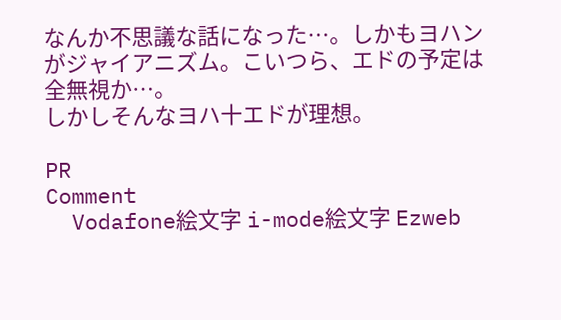なんか不思議な話になった…。しかもヨハンがジャイアニズム。こいつら、エドの予定は全無視か…。
しかしそんなヨハ十エドが理想。

PR
Comment
  Vodafone絵文字 i-mode絵文字 Ezweb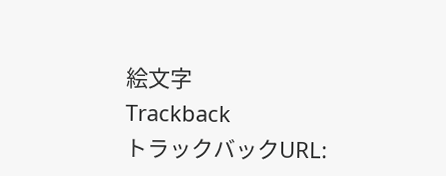絵文字
Trackback
トラックバックURL: